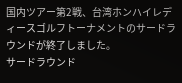国内ツアー第2戦、台湾ホンハイレディースゴルフトーナメントのサードラウンドが終了しました。
サードラウンド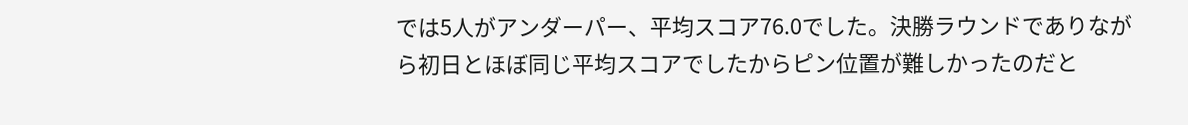では5人がアンダーパー、平均スコア76.0でした。決勝ラウンドでありながら初日とほぼ同じ平均スコアでしたからピン位置が難しかったのだと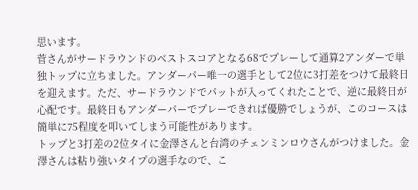思います。
菅さんがサードラウンドのベストスコアとなる68でプレーして通算2アンダーで単独トップに立ちました。アンダーパー唯一の選手として2位に3打差をつけて最終日を迎えます。ただ、サードラウンドでパットが入ってくれたことで、逆に最終日が心配です。最終日もアンダーパーでプレーできれば優勝でしょうが、このコースは簡単に75程度を叩いてしまう可能性があります。
トップと3打差の2位タイに金澤さんと台湾のチェンミンロウさんがつけました。金澤さんは粘り強いタイプの選手なので、こ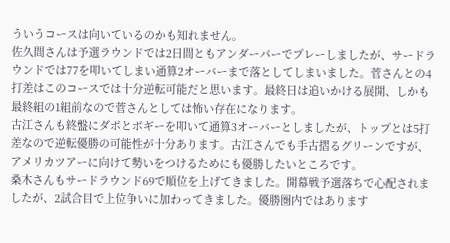ういうコースは向いているのかも知れません。
佐久間さんは予選ラウンドでは2日間ともアンダーパーでプレーしましたが、サードラウンドでは77を叩いてしまい通算2オーバーまで落としてしまいました。菅さんとの4打差はこのコースでは十分逆転可能だと思います。最終日は追いかける展開、しかも最終組の1組前なので菅さんとしては怖い存在になります。
古江さんも終盤にダボとボギーを叩いて通算3オーバーとしましたが、トップとは5打差なので逆転優勝の可能性が十分あります。古江さんでも手古摺るグリーンですが、アメリカツアーに向けて勢いをつけるためにも優勝したいところです。
桑木さんもサードラウンド69で順位を上げてきました。開幕戦予選落ちで心配されましたが、2試合目で上位争いに加わってきました。優勝圏内ではあります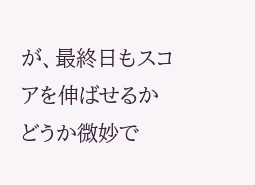が、最終日もスコアを伸ばせるかどうか微妙で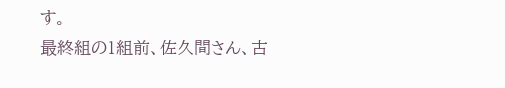す。
最終組の1組前、佐久間さん、古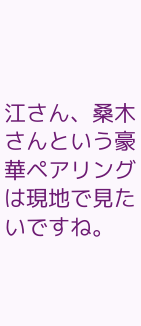江さん、桑木さんという豪華ペアリングは現地で見たいですね。